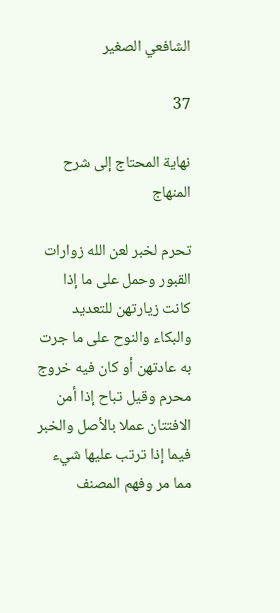الشافعي الصغير

37

نهاية المحتاج إلى شرح المنهاج

تحرم لخبر لعن الله زوارات القبور وحمل على ما إذا كانت زيارتهن للتعديد والبكاء والنوح على ما جرت به عادتهن أو كان فيه خروج محرم وقيل تباح إذا أمن الافتتان عملا بالأصل والخبر فيما إذا ترتب عليها شيء مما مر وفهم المصنف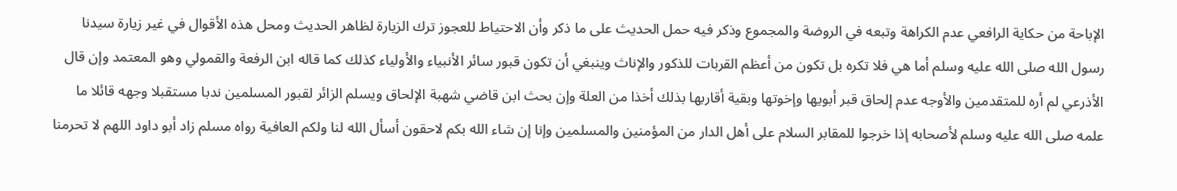الإباحة من حكاية الرافعي عدم الكراهة وتبعه في الروضة والمجموع وذكر فيه حمل الحديث على ما ذكر وأن الاحتياط للعجوز ترك الزيارة لظاهر الحديث ومحل هذه الأقوال في غير زيارة سيدنا رسول الله صلى الله عليه وسلم أما هي فلا تكره بل تكون من أعظم القربات للذكور والإناث وينبغي أن تكون قبور سائر الأنبياء والأولياء كذلك كما قاله ابن الرفعة والقمولي وهو المعتمد وإن قال الأذرعي لم أره للمتقدمين والأوجه عدم إلحاق قبر أبويها وإخوتها وبقية أقاربها بذلك أخذا من العلة وإن بحث ابن قاضي شهبة الإلحاق ويسلم الزائر لقبور المسلمين ندبا مستقبلا وجهه قائلا ما علمه صلى الله عليه وسلم لأصحابه إذا خرجوا للمقابر السلام على أهل الدار من المؤمنين والمسلمين وإنا إن شاء الله بكم لاحقون أسأل الله لنا ولكم العافية رواه مسلم زاد أبو داود اللهم لا تحرمنا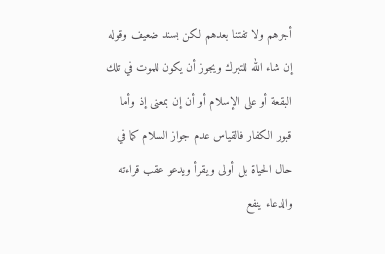أجرهم ولا تفتنا بعدهم لكن بسند ضعيف وقوله إن شاء الله للتبرك ويجوز أن يكون للموت في تلك البقعة أو على الإسلام أو أن إن بمعنى إذ وأما قبور الكفار فالقياس عدم جواز السلام كما في حال الحياة بل أولى ويقرأ ويدعو عقب قراءته والدعاء ينفع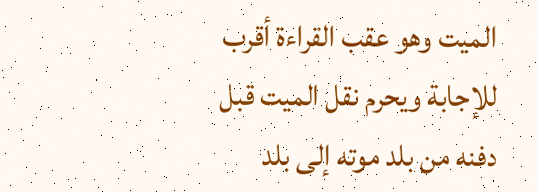الميت وهو عقب القراءة أقرب للإجابة ويحرم نقل الميت قبل دفنه من بلد موته إلى بلد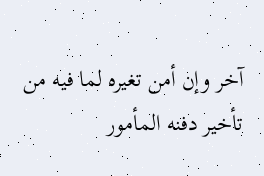آخر وإن أمن تغيره لما فيه من تأخير دفنه المأمور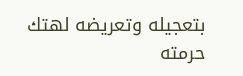بتعجيله وتعريضه لهتك حرمته